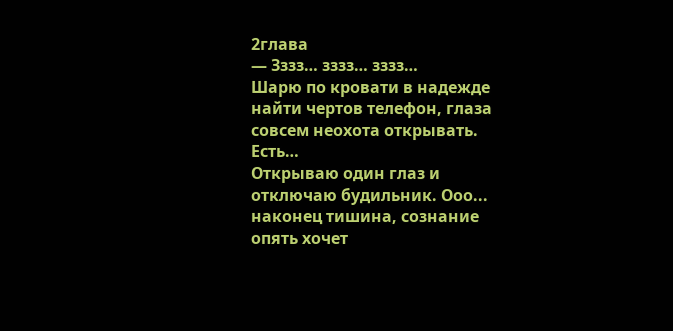2глава
— Зззз… зззз… зззз…
Шарю по кровати в надежде найти чертов телефон, глаза совсем неохота открывать.
Есть…
Открываю один глаз и отключаю будильник. Ооо... наконец тишина, сознание опять хочет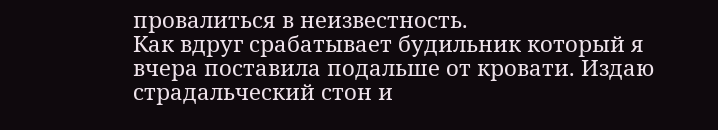провалиться в неизвестность.
Как вдруг срабатывает будильник который я вчера поставила подальше от кровати. Издаю страдальческий стон и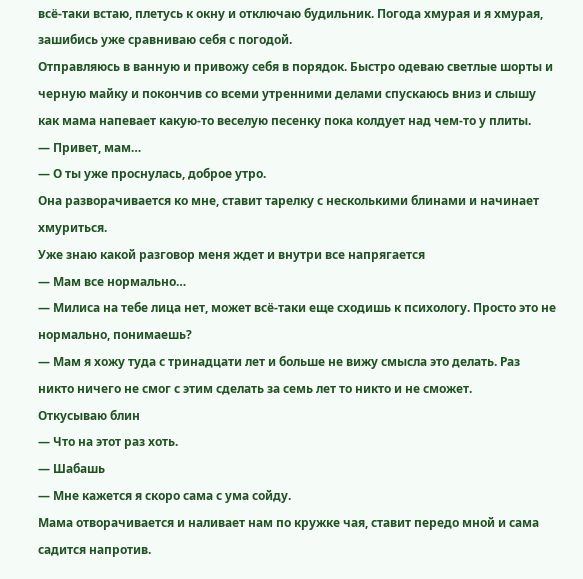всё-таки встаю, плетусь к окну и отключаю будильник. Погода хмурая и я хмурая, зашибись уже сравниваю себя с погодой.
Отправляюсь в ванную и привожу себя в порядок. Быстро одеваю светлые шорты и черную майку и покончив со всеми утренними делами спускаюсь вниз и слышу как мама напевает какую-то веселую песенку пока колдует над чем-то у плиты.
— Привет, мам…
— О ты уже проснулась, доброе утро.
Она разворачивается ко мне, ставит тарелку с несколькими блинами и начинает хмуриться.
Уже знаю какой разговор меня ждет и внутри все напрягается
— Мам все нормально…
— Милиса на тебе лица нет, может всё-таки еще сходишь к психологу. Просто это не нормально, понимаешь?
— Мам я хожу туда с тринадцати лет и больше не вижу смысла это делать. Раз никто ничего не смог с этим сделать за семь лет то никто и не сможет.
Откусываю блин
— Что на этот раз хоть.
— Шабашь
— Мне кажется я скоро сама с ума сойду.
Мама отворачивается и наливает нам по кружке чая, ставит передо мной и сама садится напротив.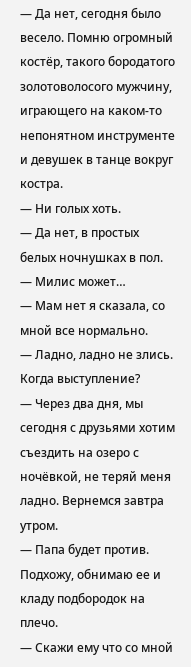— Да нет, сегодня было весело. Помню огромный костёр, такого бородатого золотоволосого мужчину, играющего на каком-то непонятном инструменте и девушек в танце вокруг костра.
— Ни голых хоть.
— Да нет, в простых белых ночнушках в пол.
— Милис может…
— Мам нет я сказала, со мной все нормально.
— Ладно, ладно не злись. Когда выступление?
— Через два дня, мы сегодня с друзьями хотим съездить на озеро с ночёвкой, не теряй меня ладно. Вернемся завтра утром.
— Папа будет против.
Подхожу, обнимаю ее и кладу подбородок на плечо.
— Скажи ему что со мной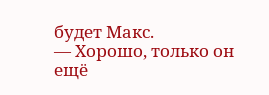будет Макс.
— Хорошо, только он ещё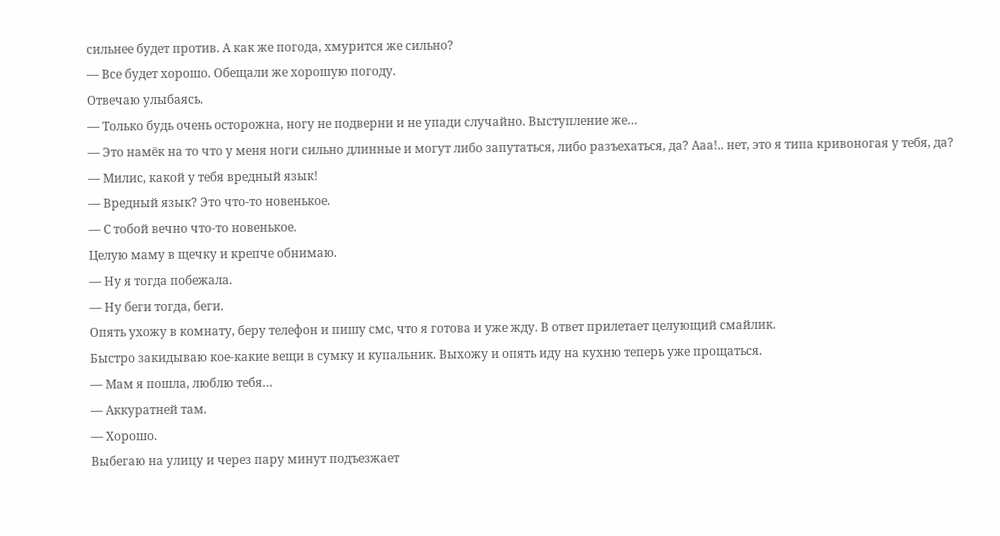сильнее будет против. А как же погода, хмурится же сильно?
— Все будет хорошо. Обещали же хорошую погоду.
Отвечаю улыбаясь.
— Только будь очень осторожна, ногу не подверни и не упади случайно. Выступление же…
— Это намёк на то что у меня ноги сильно длинные и могут либо запутаться, либо разъехаться, да? Ааа!.. нет, это я типа кривоногая у тебя, да?
— Милис, какой у тебя вредный язык!
— Вредный язык? Это что-то новенькое.
— С тобой вечно что-то новенькое.
Целую маму в щечку и крепче обнимаю.
— Ну я тогда побежала.
— Ну беги тогда, беги.
Опять ухожу в комнату, беру телефон и пишу смс, что я готова и уже жду. В ответ прилетает целующий смайлик.
Быстро закидываю кое-какие вещи в сумку и купальник. Выхожу и опять иду на кухню теперь уже прощаться.
— Мам я пошла, люблю тебя…
— Аккуратней там.
— Хорошо.
Выбегаю на улицу и через пару минут подъезжает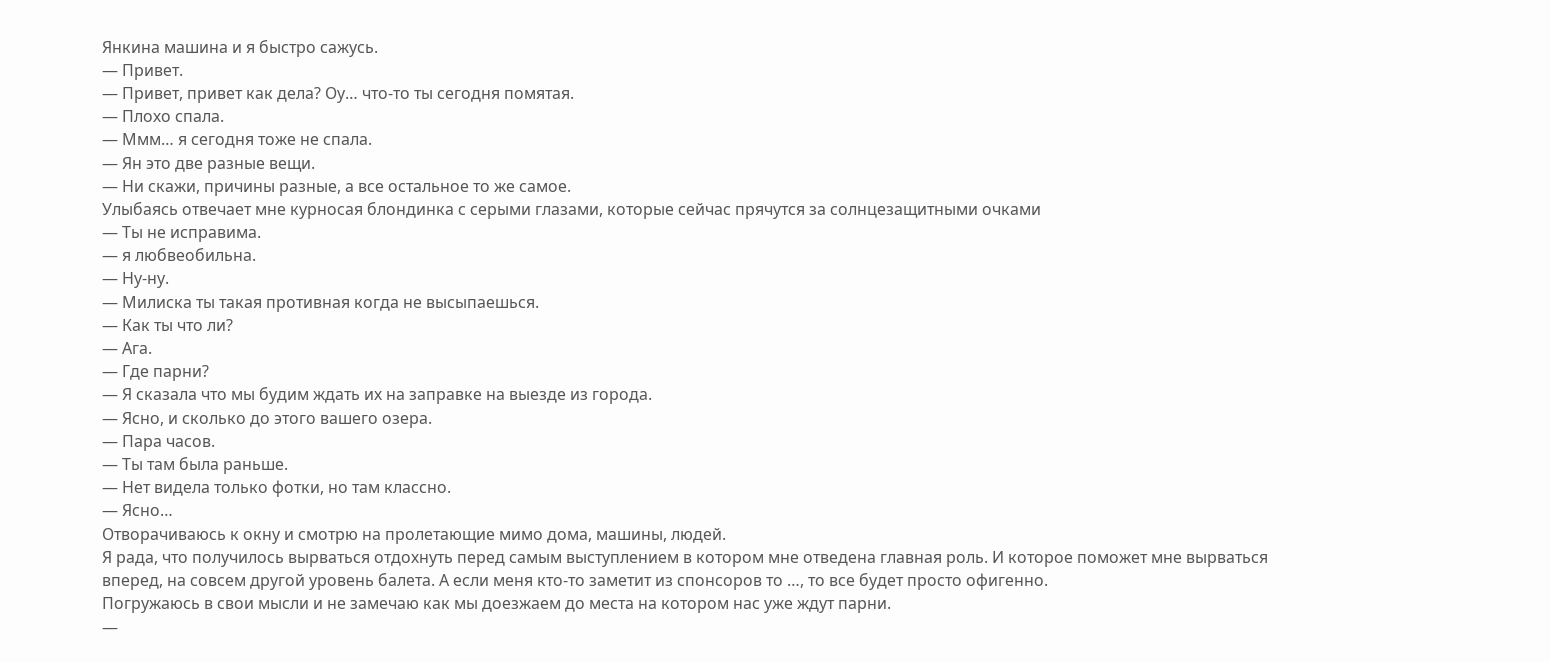Янкина машина и я быстро сажусь.
— Привет.
— Привет, привет как дела? Оу… что-то ты сегодня помятая.
— Плохо спала.
— Ммм… я сегодня тоже не спала.
— Ян это две разные вещи.
— Ни скажи, причины разные, а все остальное то же самое.
Улыбаясь отвечает мне курносая блондинка с серыми глазами, которые сейчас прячутся за солнцезащитными очками
— Ты не исправима.
— я любвеобильна.
— Ну-ну.
— Милиска ты такая противная когда не высыпаешься.
— Как ты что ли?
— Ага.
— Где парни?
— Я сказала что мы будим ждать их на заправке на выезде из города.
— Ясно, и сколько до этого вашего озера.
— Пара часов.
— Ты там была раньше.
— Нет видела только фотки, но там классно.
— Ясно…
Отворачиваюсь к окну и смотрю на пролетающие мимо дома, машины, людей.
Я рада, что получилось вырваться отдохнуть перед самым выступлением в котором мне отведена главная роль. И которое поможет мне вырваться вперед, на совсем другой уровень балета. А если меня кто-то заметит из спонсоров то …, то все будет просто офигенно.
Погружаюсь в свои мысли и не замечаю как мы доезжаем до места на котором нас уже ждут парни.
—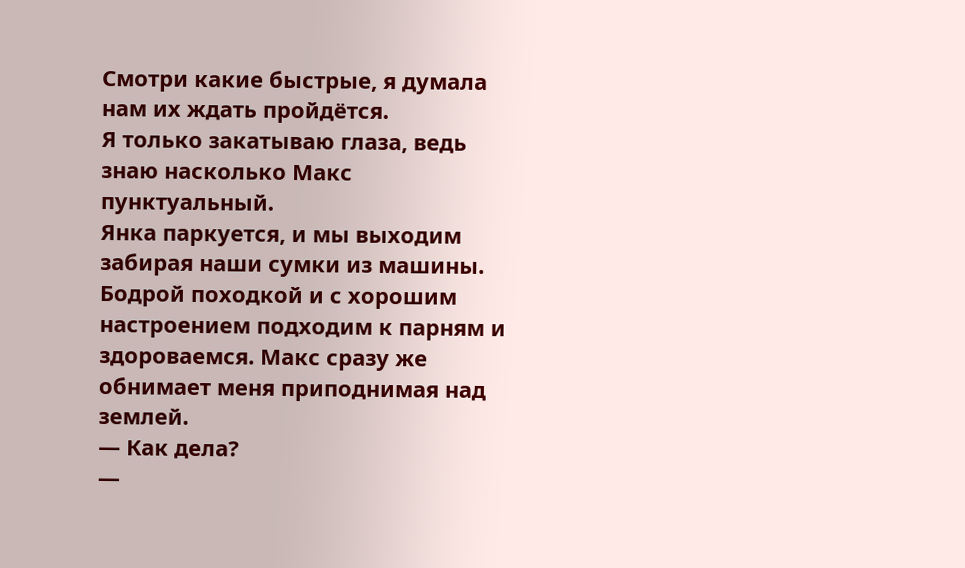Смотри какие быстрые, я думала нам их ждать пройдётся.
Я только закатываю глаза, ведь знаю насколько Макс пунктуальный.
Янка паркуется, и мы выходим забирая наши сумки из машины. Бодрой походкой и с хорошим настроением подходим к парням и здороваемся. Макс сразу же обнимает меня приподнимая над землей.
— Как дела?
—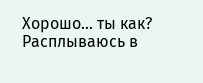Хорошо… ты как?
Расплываюсь в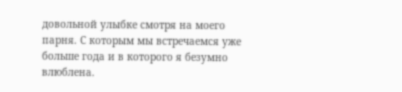довольной улыбке смотря на моего парня. С которым мы встречаемся уже больше года и в которого я безумно влюблена.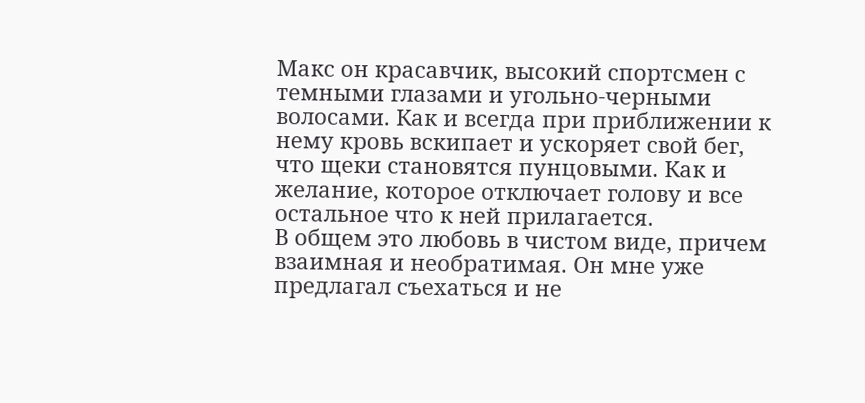Макс он красавчик, высокий спортсмен с темными глазами и угольно-черными волосами. Как и всегда при приближении к нему кровь вскипает и ускоряет свой бег, что щеки становятся пунцовыми. Как и желание, которое отключает голову и все остальное что к ней прилагается.
В общем это любовь в чистом виде, причем взаимная и необратимая. Он мне уже предлагал съехаться и не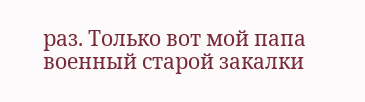раз. Только вот мой папа военный старой закалки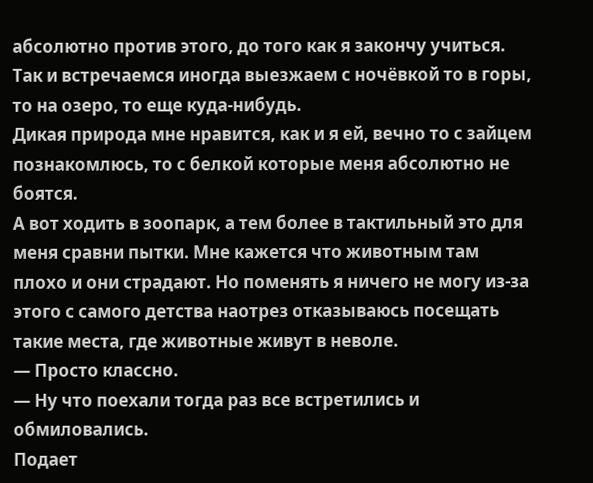абсолютно против этого, до того как я закончу учиться.
Так и встречаемся иногда выезжаем с ночёвкой то в горы, то на озеро, то еще куда-нибудь.
Дикая природа мне нравится, как и я ей, вечно то с зайцем познакомлюсь, то с белкой которые меня абсолютно не боятся.
А вот ходить в зоопарк, а тем более в тактильный это для меня сравни пытки. Мне кажется что животным там плохо и они страдают. Но поменять я ничего не могу из-за этого с самого детства наотрез отказываюсь посещать такие места, где животные живут в неволе.
— Просто классно.
— Ну что поехали тогда раз все встретились и обмиловались.
Подает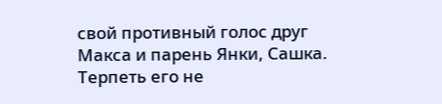свой противный голос друг Макса и парень Янки, Сашка.
Терпеть его не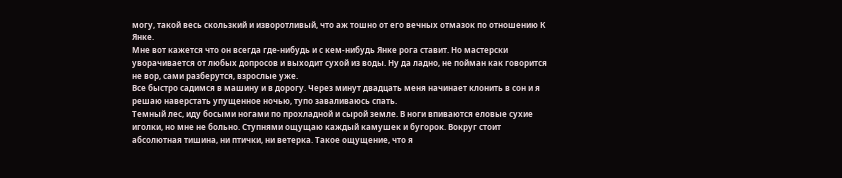могу, такой весь скользкий и изворотливый, что аж тошно от его вечных отмазок по отношению К Янке.
Мне вот кажется что он всегда где-нибудь и с кем-нибудь Янке рога ставит. Но мастерски уворачивается от любых допросов и выходит сухой из воды. Ну да ладно, не пойман как говорится не вор, сами разберутся, взрослые уже.
Все быстро садимся в машину и в дорогу. Через минут двадцать меня начинает клонить в сон и я решаю наверстать упущенное ночью, тупо заваливаюсь спать.
Темный лес, иду босыми ногами по прохладной и сырой земле. В ноги впиваются еловые сухие иголки, но мне не больно. Ступнями ощущаю каждый камушек и бугорок. Вокруг стоит абсолютная тишина, ни птички, ни ветерка. Такое ощущение, что я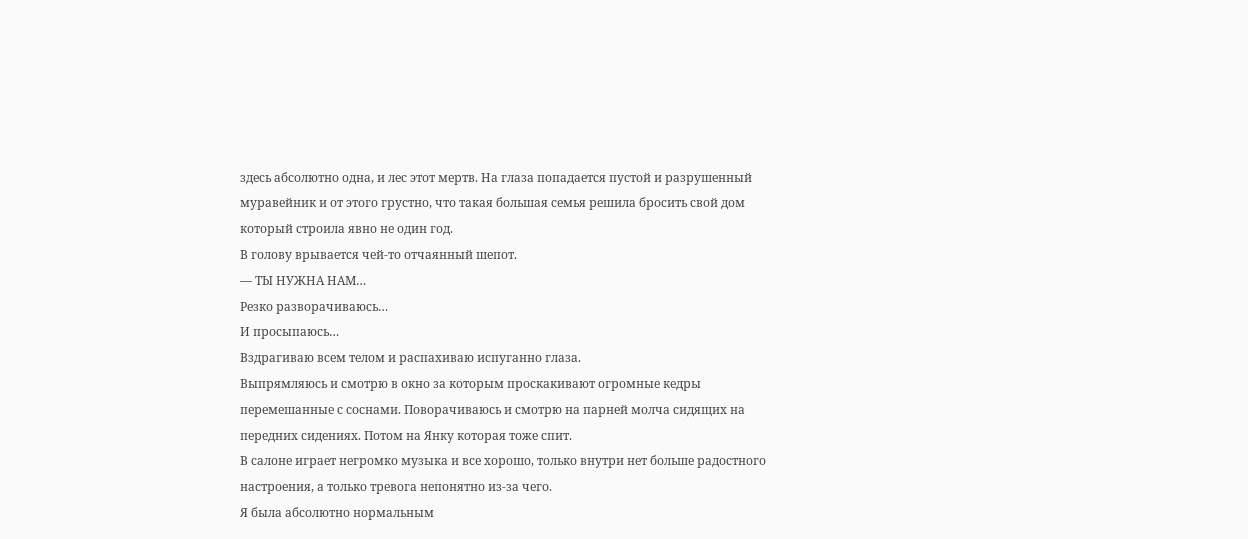здесь абсолютно одна, и лес этот мертв. На глаза попадается пустой и разрушенный муравейник и от этого грустно, что такая большая семья решила бросить свой дом который строила явно не один год.
В голову врывается чей-то отчаянный шепот.
— ТЫ НУЖНА НАМ…
Резко разворачиваюсь…
И просыпаюсь…
Вздрагиваю всем телом и распахиваю испуганно глаза.
Выпрямляюсь и смотрю в окно за которым проскакивают огромные кедры перемешанные с соснами. Поворачиваюсь и смотрю на парней молча сидящих на передних сидениях. Потом на Янку которая тоже спит.
В салоне играет негромко музыка и все хорошо, только внутри нет больше радостного настроения, а только тревога непонятно из-за чего.
Я была абсолютно нормальным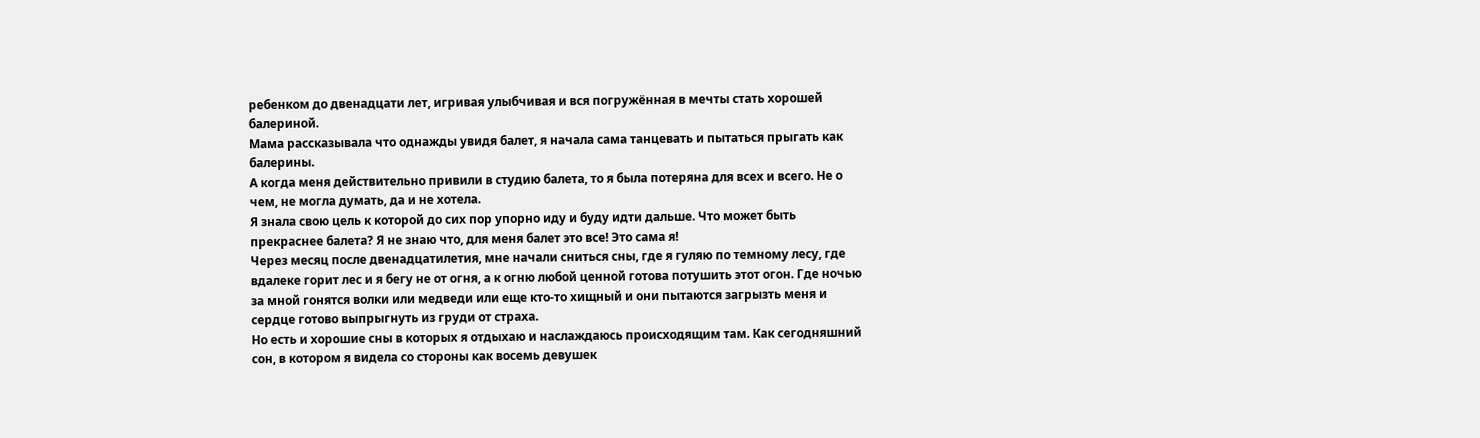ребенком до двенадцати лет, игривая улыбчивая и вся погружённая в мечты стать хорошей балериной.
Мама рассказывала что однажды увидя балет, я начала сама танцевать и пытаться прыгать как балерины.
А когда меня действительно привили в студию балета, то я была потеряна для всех и всего. Не о чем, не могла думать, да и не хотела.
Я знала свою цель к которой до сих пор упорно иду и буду идти дальше. Что может быть прекраснее балета? Я не знаю что, для меня балет это все! Это сама я!
Через месяц после двенадцатилетия, мне начали сниться сны, где я гуляю по темному лесу, где вдалеке горит лес и я бегу не от огня, а к огню любой ценной готова потушить этот огон. Где ночью за мной гонятся волки или медведи или еще кто-то хищный и они пытаются загрызть меня и сердце готово выпрыгнуть из груди от страха.
Но есть и хорошие сны в которых я отдыхаю и наслаждаюсь происходящим там. Как сегодняшний сон, в котором я видела со стороны как восемь девушек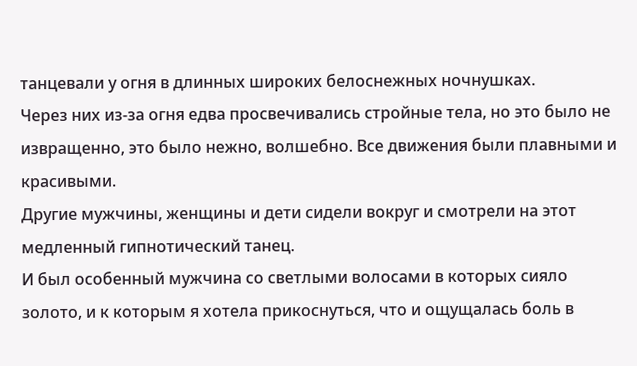танцевали у огня в длинных широких белоснежных ночнушках.
Через них из-за огня едва просвечивались стройные тела, но это было не извращенно, это было нежно, волшебно. Все движения были плавными и красивыми.
Другие мужчины, женщины и дети сидели вокруг и смотрели на этот медленный гипнотический танец.
И был особенный мужчина со светлыми волосами в которых сияло золото, и к которым я хотела прикоснуться, что и ощущалась боль в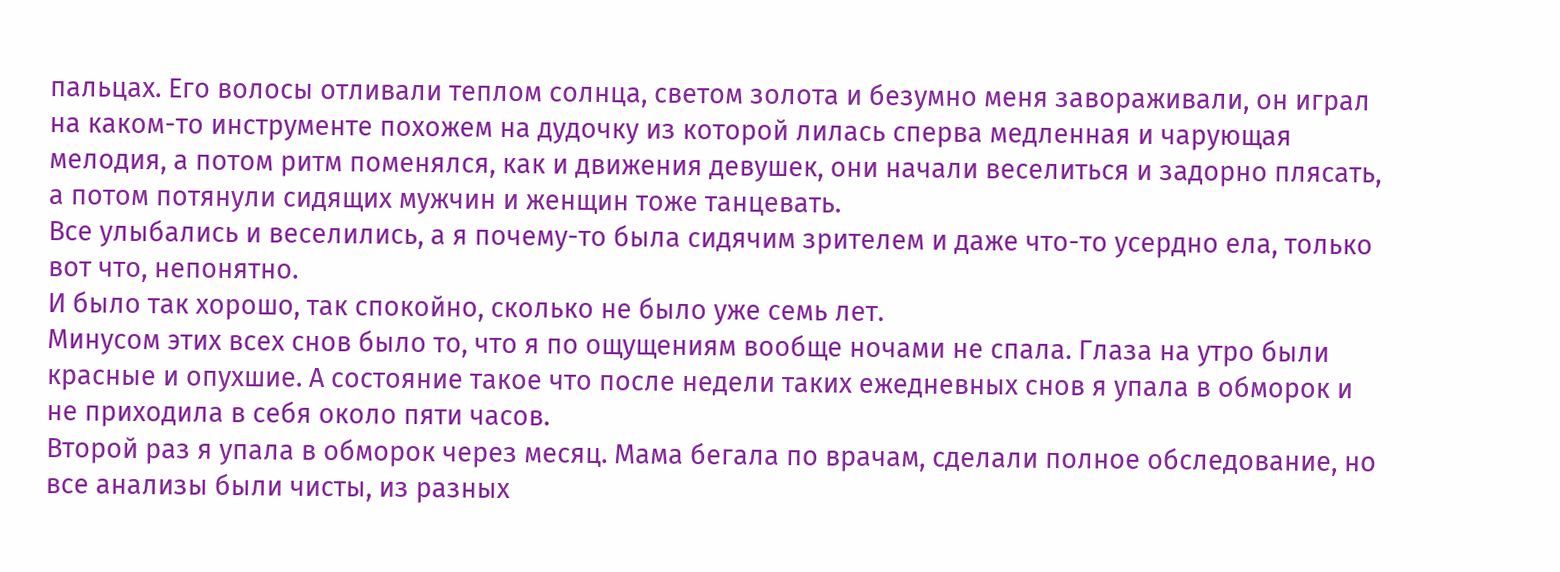пальцах. Его волосы отливали теплом солнца, светом золота и безумно меня завораживали, он играл на каком-то инструменте похожем на дудочку из которой лилась сперва медленная и чарующая мелодия, а потом ритм поменялся, как и движения девушек, они начали веселиться и задорно плясать, а потом потянули сидящих мужчин и женщин тоже танцевать.
Все улыбались и веселились, а я почему-то была сидячим зрителем и даже что-то усердно ела, только вот что, непонятно.
И было так хорошо, так спокойно, сколько не было уже семь лет.
Минусом этих всех снов было то, что я по ощущениям вообще ночами не спала. Глаза на утро были красные и опухшие. А состояние такое что после недели таких ежедневных снов я упала в обморок и не приходила в себя около пяти часов.
Второй раз я упала в обморок через месяц. Мама бегала по врачам, сделали полное обследование, но все анализы были чисты, из разных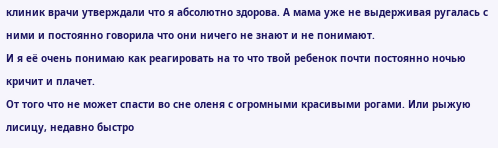клиник врачи утверждали что я абсолютно здорова. А мама уже не выдерживая ругалась с ними и постоянно говорила что они ничего не знают и не понимают.
И я её очень понимаю как реагировать на то что твой ребенок почти постоянно ночью кричит и плачет.
От того что не может спасти во сне оленя с огромными красивыми рогами. Или рыжую лисицу, недавно быстро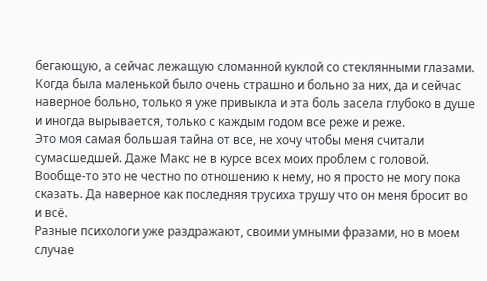бегающую, а сейчас лежащую сломанной куклой со стеклянными глазами.
Когда была маленькой было очень страшно и больно за них, да и сейчас наверное больно, только я уже привыкла и эта боль засела глубоко в душе и иногда вырывается, только с каждым годом все реже и реже.
Это моя самая большая тайна от все, не хочу чтобы меня считали сумасшедшей. Даже Макс не в курсе всех моих проблем с головой. Вообще-то это не честно по отношению к нему, но я просто не могу пока сказать. Да наверное как последняя трусиха трушу что он меня бросит во и всё.
Разные психологи уже раздражают, своими умными фразами, но в моем случае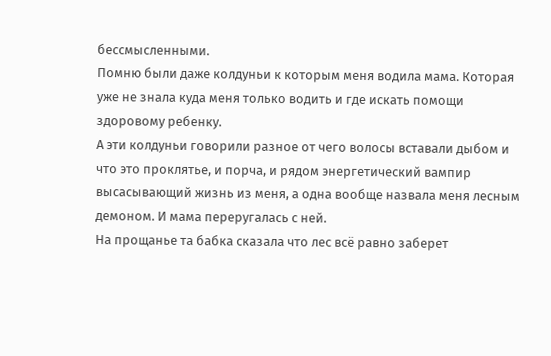бессмысленными.
Помню были даже колдуньи к которым меня водила мама. Которая уже не знала куда меня только водить и где искать помощи здоровому ребенку.
А эти колдуньи говорили разное от чего волосы вставали дыбом и что это проклятье, и порча, и рядом энергетический вампир высасывающий жизнь из меня, а одна вообще назвала меня лесным демоном. И мама переругалась с ней.
На прощанье та бабка сказала что лес всё равно заберет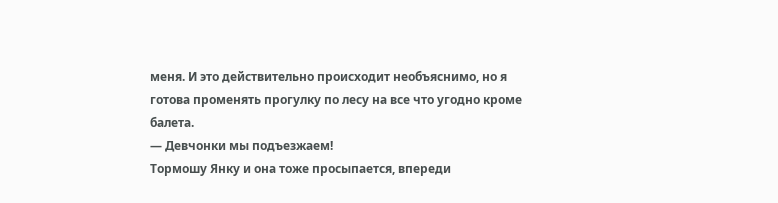меня. И это действительно происходит необъяснимо, но я готова променять прогулку по лесу на все что угодно кроме балета.
— Девчонки мы подъезжаем!
Тормошу Янку и она тоже просыпается, впереди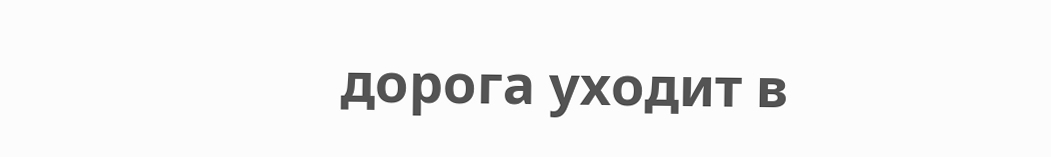дорога уходит в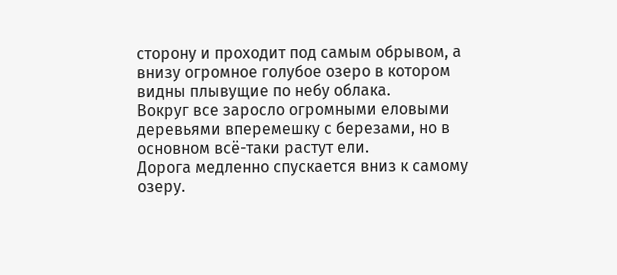сторону и проходит под самым обрывом, а внизу огромное голубое озеро в котором видны плывущие по небу облака.
Вокруг все заросло огромными еловыми деревьями вперемешку с березами, но в основном всё-таки растут ели.
Дорога медленно спускается вниз к самому озеру.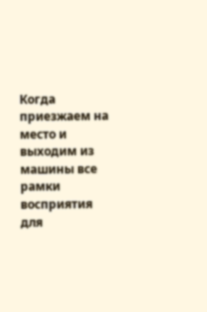Когда приезжаем на место и выходим из машины все рамки восприятия для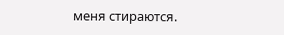меня стираются.